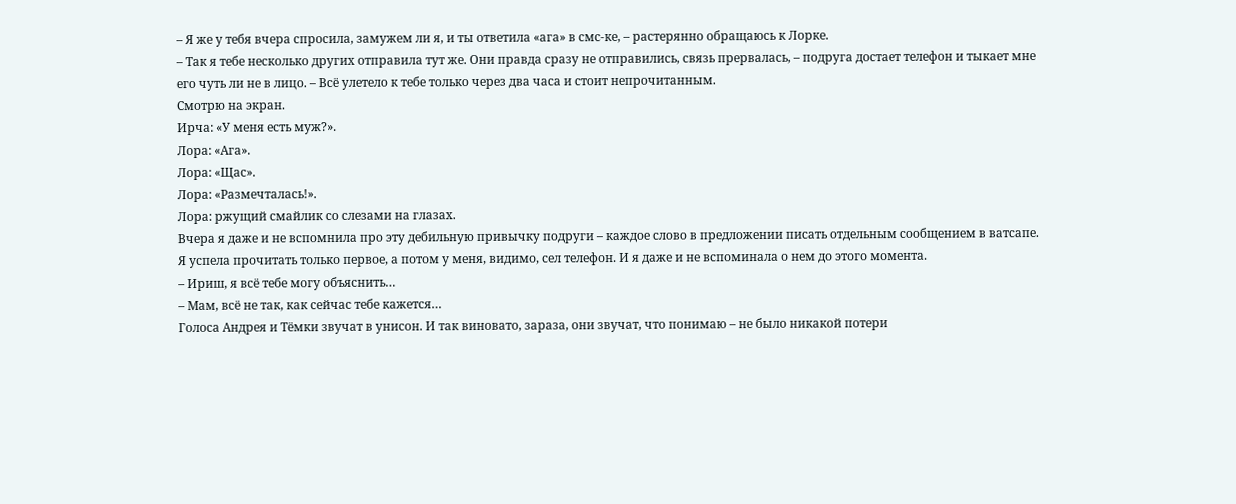– Я же у тебя вчера спросила, замужем ли я, и ты ответила «ага» в смс-ке, – растерянно обращаюсь к Лорке.
– Так я тебе несколько других отправила тут же. Они правда сразу не отправились, связь прервалась, – подруга достает телефон и тыкает мне его чуть ли не в лицо. – Всё улетело к тебе только через два часа и стоит непрочитанным.
Смотрю на экран.
Ирча: «У меня есть муж?».
Лора: «Ага».
Лора: «Щас».
Лора: «Размечталась!».
Лора: ржущий смайлик со слезами на глазах.
Вчера я даже и не вспомнила про эту дебильную привычку подруги – каждое слово в предложении писать отдельным сообщением в ватсапе.
Я успела прочитать только первое, а потом у меня, видимо, сел телефон. И я даже и не вспоминала о нем до этого момента.
– Ириш, я всё тебе могу объяснить…
– Мам, всё не так, как сейчас тебе кажется…
Голоса Андрея и Тёмки звучат в унисон. И так виновато, зараза, они звучат, что понимаю – не было никакой потери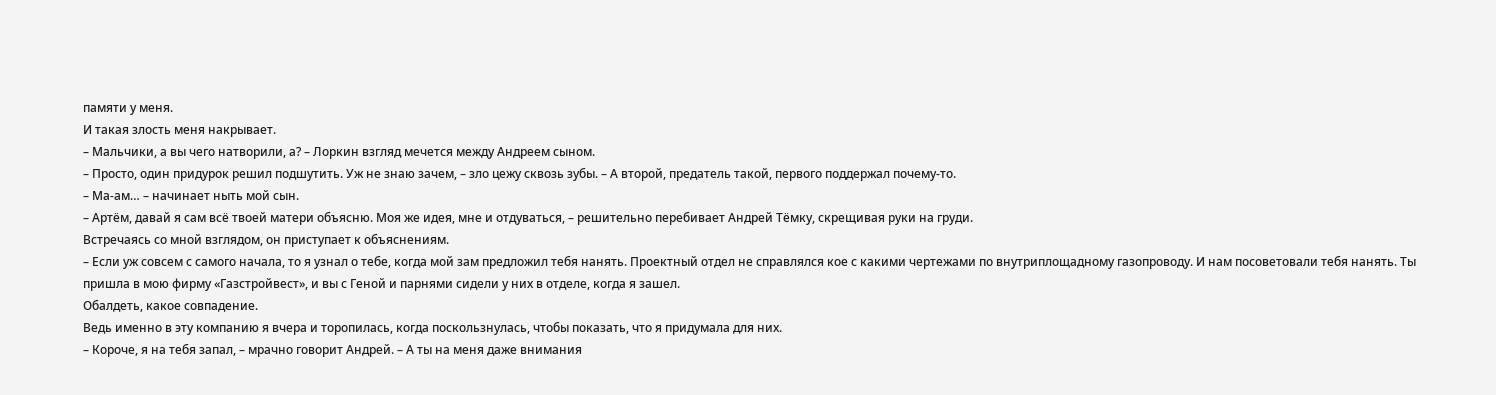памяти у меня.
И такая злость меня накрывает.
– Мальчики, а вы чего натворили, а? – Лоркин взгляд мечется между Андреем сыном.
– Просто, один придурок решил подшутить. Уж не знаю зачем, – зло цежу сквозь зубы. – А второй, предатель такой, первого поддержал почему-то.
– Ма-ам… – начинает ныть мой сын.
– Артём, давай я сам всё твоей матери объясню. Моя же идея, мне и отдуваться, – решительно перебивает Андрей Тёмку, скрещивая руки на груди.
Встречаясь со мной взглядом, он приступает к объяснениям.
– Если уж совсем с самого начала, то я узнал о тебе, когда мой зам предложил тебя нанять. Проектный отдел не справлялся кое с какими чертежами по внутриплощадному газопроводу. И нам посоветовали тебя нанять. Ты пришла в мою фирму «Газстройвест», и вы с Геной и парнями сидели у них в отделе, когда я зашел.
Обалдеть, какое совпадение.
Ведь именно в эту компанию я вчера и торопилась, когда поскользнулась, чтобы показать, что я придумала для них.
– Короче, я на тебя запал, – мрачно говорит Андрей. – А ты на меня даже внимания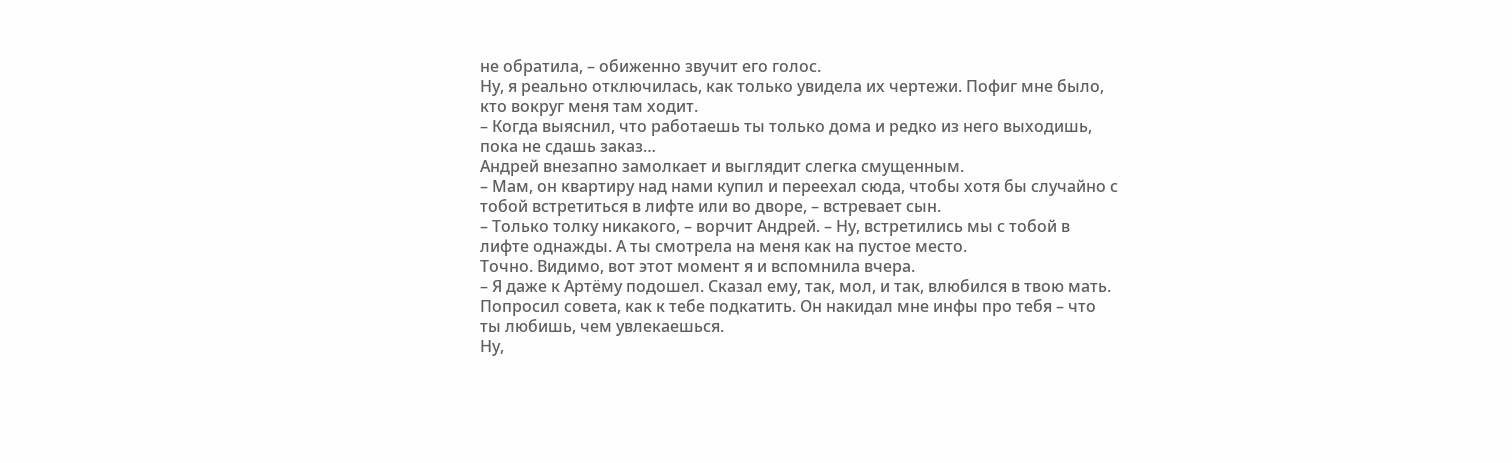не обратила, – обиженно звучит его голос.
Ну, я реально отключилась, как только увидела их чертежи. Пофиг мне было, кто вокруг меня там ходит.
– Когда выяснил, что работаешь ты только дома и редко из него выходишь, пока не сдашь заказ…
Андрей внезапно замолкает и выглядит слегка смущенным.
– Мам, он квартиру над нами купил и переехал сюда, чтобы хотя бы случайно с тобой встретиться в лифте или во дворе, – встревает сын.
– Только толку никакого, – ворчит Андрей. – Ну, встретились мы с тобой в лифте однажды. А ты смотрела на меня как на пустое место.
Точно. Видимо, вот этот момент я и вспомнила вчера.
– Я даже к Артёму подошел. Сказал ему, так, мол, и так, влюбился в твою мать. Попросил совета, как к тебе подкатить. Он накидал мне инфы про тебя – что ты любишь, чем увлекаешься.
Ну,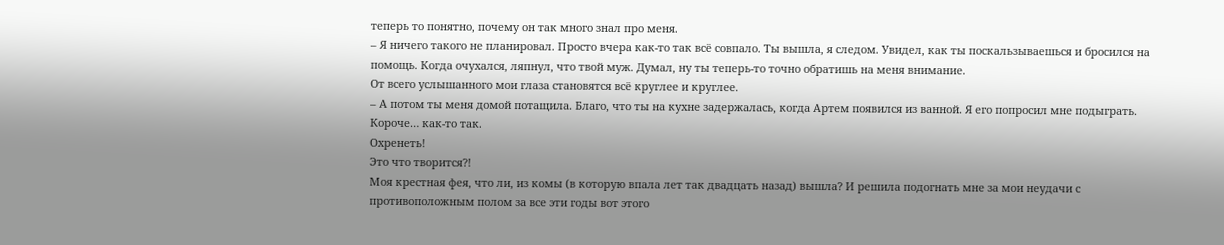теперь то понятно, почему он так много знал про меня.
– Я ничего такого не планировал. Просто вчера как-то так всё совпало. Ты вышла, я следом. Увидел, как ты поскальзываешься и бросился на помощь. Когда очухался, ляпнул, что твой муж. Думал, ну ты теперь-то точно обратишь на меня внимание.
От всего услышанного мои глаза становятся всё круглее и круглее.
– А потом ты меня домой потащила. Благо, что ты на кухне задержалась, когда Артем появился из ванной. Я его попросил мне подыграть. Короче… как-то так.
Охренеть!
Это что творится?!
Моя крестная фея, что ли, из комы (в которую впала лет так двадцать назад) вышла? И решила подогнать мне за мои неудачи с противоположным полом за все эти годы вот этого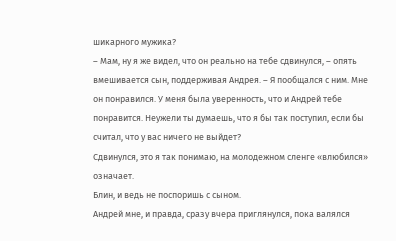шикарного мужика?
– Мам, ну я же видел, что он реально на тебе сдвинулся, – опять вмешивается сын, поддерживая Андрея. – Я пообщался с ним. Мне он понравился. У меня была уверенность, что и Андрей тебе понравится. Неужели ты думаешь, что я бы так поступил, если бы считал, что у вас ничего не выйдет?
Сдвинулся, это я так понимаю, на молодежном сленге «влюбился» означает.
Блин, и ведь не поспоришь с сыном.
Андрей мне, и правда, сразу вчера приглянулся, пока валялся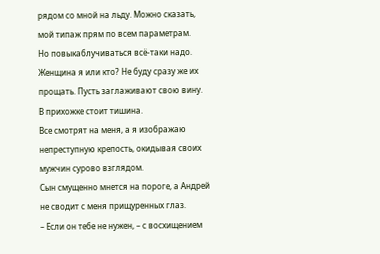рядом со мной на льду. Можно сказать, мой типаж прям по всем параметрам.
Но повыкаблучиваться всё-таки надо. Женщина я или кто? Не буду сразу же их прощать. Пусть заглаживают свою вину.
В прихожке стоит тишина.
Все смотрят на меня, а я изображаю непреступную крепость, окидывая своих мужчин сурово взглядом.
Сын смущенно мнется на пороге, а Андрей не сводит с меня прищуренных глаз.
– Если он тебе не нужен, – с восхищением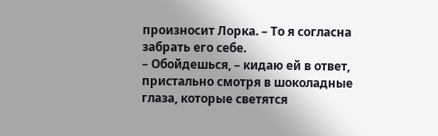произносит Лорка. – То я согласна забрать его себе.
– Обойдешься, – кидаю ей в ответ, пристально смотря в шоколадные глаза, которые светятся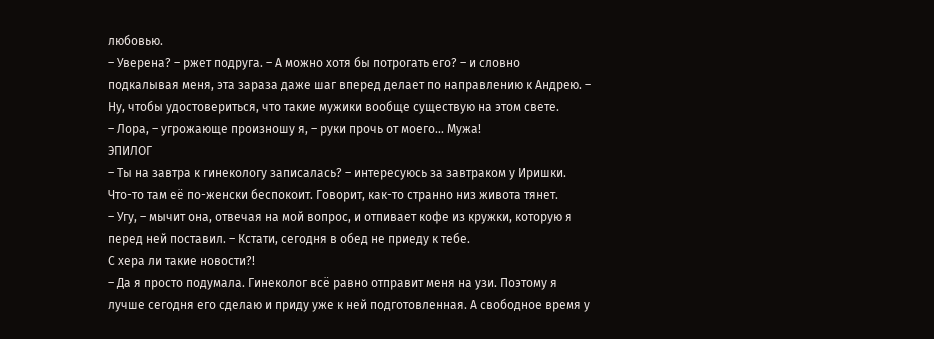любовью.
– Уверена? – ржет подруга. – А можно хотя бы потрогать его? – и словно подкалывая меня, эта зараза даже шаг вперед делает по направлению к Андрею. – Ну, чтобы удостовериться, что такие мужики вообще существую на этом свете.
– Лора, – угрожающе произношу я, – руки прочь от моего… Мужа!
ЭПИЛОГ
– Ты на завтра к гинекологу записалась? – интересуюсь за завтраком у Иришки.
Что-то там её по-женски беспокоит. Говорит, как-то странно низ живота тянет.
– Угу, – мычит она, отвечая на мой вопрос, и отпивает кофе из кружки, которую я перед ней поставил. – Кстати, сегодня в обед не приеду к тебе.
С хера ли такие новости?!
– Да я просто подумала. Гинеколог всё равно отправит меня на узи. Поэтому я лучше сегодня его сделаю и приду уже к ней подготовленная. А свободное время у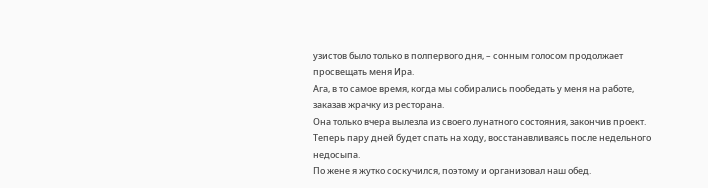узистов было только в полпервого дня, – сонным голосом продолжает просвещать меня Ира.
Ага, в то самое время, когда мы собирались пообедать у меня на работе, заказав жрачку из ресторана.
Она только вчера вылезла из своего лунатного состояния, закончив проект.
Теперь пару дней будет спать на ходу, восстанавливаясь после недельного недосыпа.
По жене я жутко соскучился, поэтому и организовал наш обед.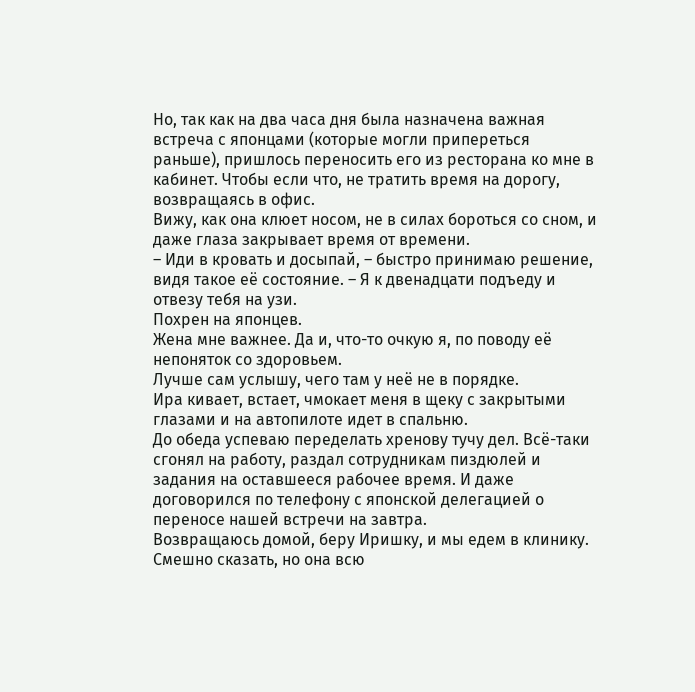Но, так как на два часа дня была назначена важная встреча с японцами (которые могли припереться раньше), пришлось переносить его из ресторана ко мне в кабинет. Чтобы если что, не тратить время на дорогу, возвращаясь в офис.
Вижу, как она клюет носом, не в силах бороться со сном, и даже глаза закрывает время от времени.
– Иди в кровать и досыпай, – быстро принимаю решение, видя такое её состояние. – Я к двенадцати подъеду и отвезу тебя на узи.
Похрен на японцев.
Жена мне важнее. Да и, что-то очкую я, по поводу её непоняток со здоровьем.
Лучше сам услышу, чего там у неё не в порядке.
Ира кивает, встает, чмокает меня в щеку с закрытыми глазами и на автопилоте идет в спальню.
До обеда успеваю переделать хренову тучу дел. Всё-таки сгонял на работу, раздал сотрудникам пиздюлей и задания на оставшееся рабочее время. И даже договорился по телефону с японской делегацией о переносе нашей встречи на завтра.
Возвращаюсь домой, беру Иришку, и мы едем в клинику.
Смешно сказать, но она всю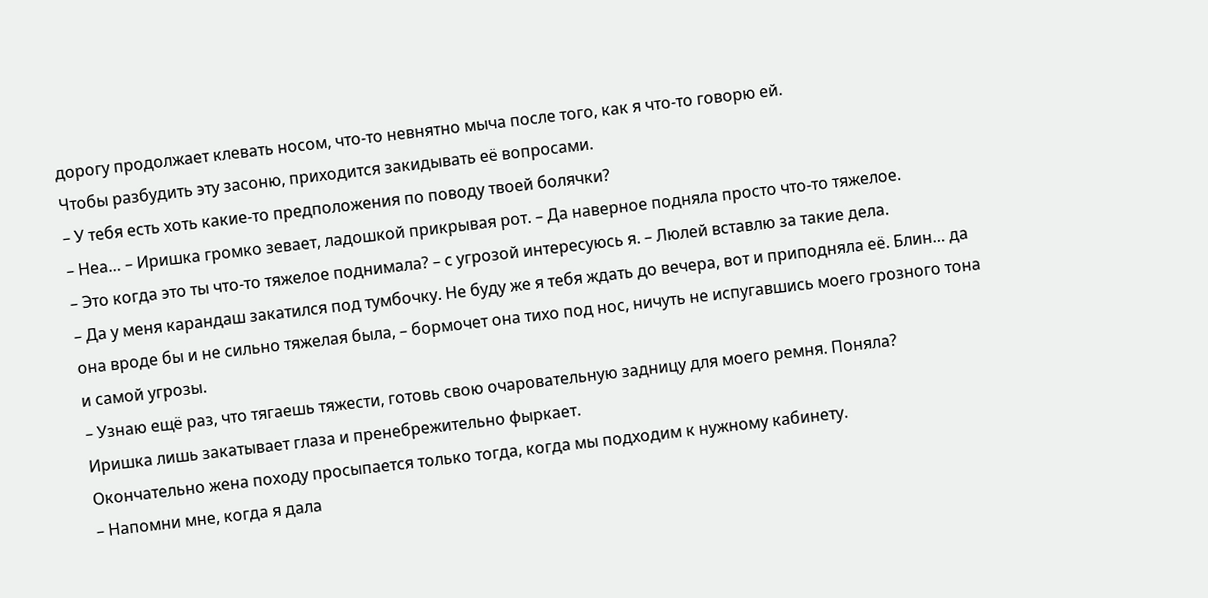дорогу продолжает клевать носом, что-то невнятно мыча после того, как я что-то говорю ей.
Чтобы разбудить эту засоню, приходится закидывать её вопросами.
– У тебя есть хоть какие-то предположения по поводу твоей болячки?
– Неа… – Иришка громко зевает, ладошкой прикрывая рот. – Да наверное подняла просто что-то тяжелое.
– Это когда это ты что-то тяжелое поднимала? – с угрозой интересуюсь я. – Люлей вставлю за такие дела.
– Да у меня карандаш закатился под тумбочку. Не буду же я тебя ждать до вечера, вот и приподняла её. Блин… да она вроде бы и не сильно тяжелая была, – бормочет она тихо под нос, ничуть не испугавшись моего грозного тона и самой угрозы.
– Узнаю ещё раз, что тягаешь тяжести, готовь свою очаровательную задницу для моего ремня. Поняла?
Иришка лишь закатывает глаза и пренебрежительно фыркает.
Окончательно жена походу просыпается только тогда, когда мы подходим к нужному кабинету.
– Напомни мне, когда я дала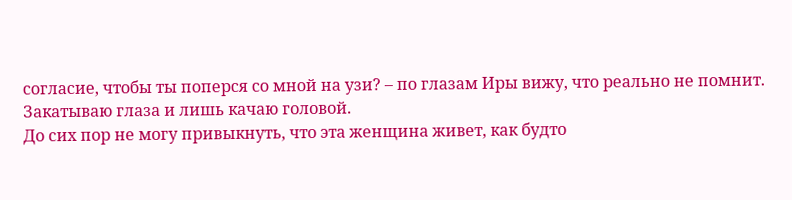согласие, чтобы ты поперся со мной на узи? – по глазам Иры вижу, что реально не помнит.
Закатываю глаза и лишь качаю головой.
До сих пор не могу привыкнуть, что эта женщина живет, как будто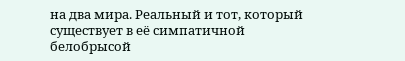на два мира. Реальный и тот, который существует в её симпатичной белобрысой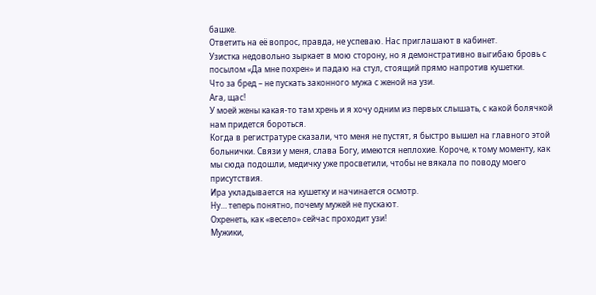башке.
Ответить на её вопрос, правда, не успеваю. Нас приглашают в кабинет.
Узистка недовольно зыркает в мою сторону, но я демонстративно выгибаю бровь с посылом «Да мне похрен» и падаю на стул, стоящий прямо напротив кушетки.
Что за бред – не пускать законного мужа с женой на узи.
Ага, щас!
У моей жены какая-то там хрень и я хочу одним из первых слышать, с какой болячкой нам придется бороться.
Когда в регистратуре сказали, что меня не пустят, я быстро вышел на главного этой больнички. Связи у меня, слава Богу, имеются неплохие. Короче, к тому моменту, как мы сюда подошли, медичку уже просветили, чтобы не вякала по поводу моего присутствия.
Ира укладывается на кушетку и начинается осмотр.
Ну… теперь понятно, почему мужей не пускают.
Охренеть, как «весело» сейчас проходит узи!
Мужики,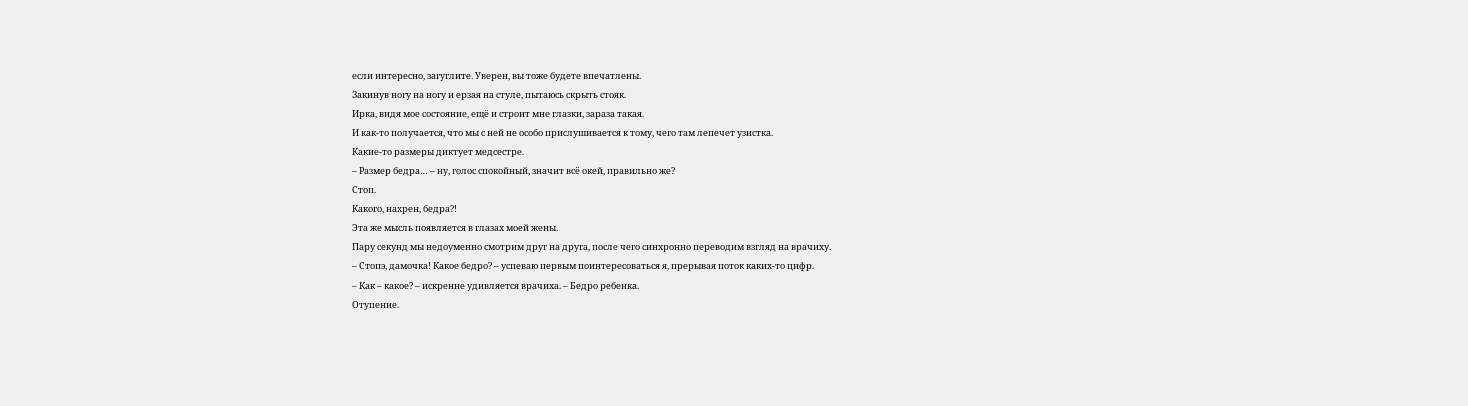если интересно, загуглите. Уверен, вы тоже будете впечатлены.
Закинув ногу на ногу и ерзая на стуле, пытаюсь скрыть стояк.
Ирка, видя мое состояние, ещё и строит мне глазки, зараза такая.
И как-то получается, что мы с ней не особо прислушивается к тому, чего там лепечет узистка.
Какие-то размеры диктует медсестре.
– Размер бедра… – ну, голос спокойный, значит всё окей, правильно же?
Стоп.
Какого, нахрен, бедра?!
Эта же мысль появляется в глазах моей жены.
Пару секунд мы недоуменно смотрим друг на друга, после чего синхронно переводим взгляд на врачиху.
– Стопэ, дамочка! Какое бедро? – успеваю первым поинтересоваться я, прерывая поток каких-то цифр.
– Как – какое? – искренне удивляется врачиха. – Бедро ребенка.
Отупение.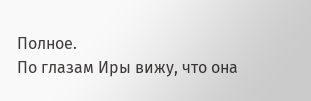Полное.
По глазам Иры вижу, что она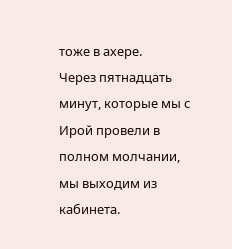тоже в ахере.
Через пятнадцать минут, которые мы с Ирой провели в полном молчании, мы выходим из кабинета.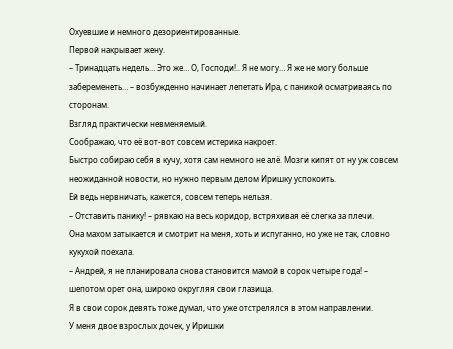Охуевшие и немного дезориентированные.
Первой накрывает жену.
– Тринадцать недель… Это же… О, Господи!.. Я не могу… Я же не могу больше забеременеть… – возбужденно начинает лепетать Ира, с паникой осматриваясь по сторонам.
Взгляд практически невменяемый.
Соображаю, что её вот-вот совсем истерика накроет.
Быстро собираю себя в кучу, хотя сам немного не алё. Мозги кипят от ну уж совсем неожиданной новости, но нужно первым делом Иришку успокоить.
Ей ведь нервничать, кажется, совсем теперь нельзя.
– Отставить панику! – рявкаю на весь коридор, встряхивая её слегка за плечи.
Она махом затыкается и смотрит на меня, хоть и испуганно, но уже не так, словно кукухой поехала.
– Андрей, я не планировала снова становится мамой в сорок четыре года! – шепотом орет она, широко округляя свои глазища.
Я в свои сорок девять тоже думал, что уже отстрелялся в этом направлении.
У меня двое взрослых дочек, у Иришки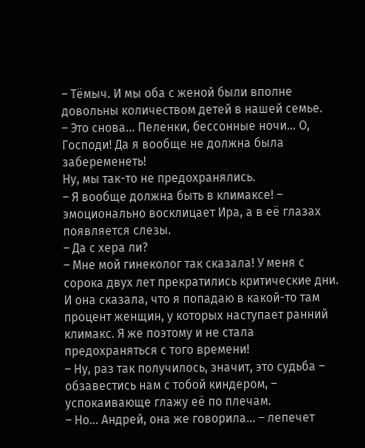– Тёмыч. И мы оба с женой были вполне довольны количеством детей в нашей семье.
– Это снова… Пеленки, бессонные ночи… О, Господи! Да я вообще не должна была забеременеть!
Ну, мы так-то не предохранялись.
– Я вообще должна быть в климаксе! – эмоционально восклицает Ира, а в её глазах появляется слезы.
– Да с хера ли?
– Мне мой гинеколог так сказала! У меня с сорока двух лет прекратились критические дни. И она сказала, что я попадаю в какой-то там процент женщин, у которых наступает ранний климакс. Я же поэтому и не стала предохраняться с того времени!
– Ну, раз так получилось, значит, это судьба – обзавестись нам с тобой киндером, – успокаивающе глажу её по плечам.
– Но… Андрей, она же говорила… – лепечет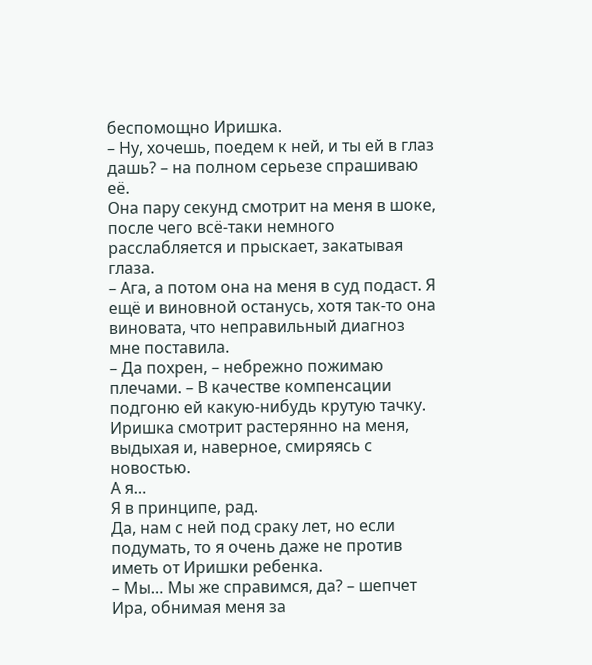беспомощно Иришка.
– Ну, хочешь, поедем к ней, и ты ей в глаз дашь? – на полном серьезе спрашиваю её.
Она пару секунд смотрит на меня в шоке, после чего всё-таки немного расслабляется и прыскает, закатывая глаза.
– Ага, а потом она на меня в суд подаст. Я ещё и виновной останусь, хотя так-то она виновата, что неправильный диагноз мне поставила.
– Да похрен, – небрежно пожимаю плечами. – В качестве компенсации подгоню ей какую-нибудь крутую тачку.
Иришка смотрит растерянно на меня, выдыхая и, наверное, смиряясь с новостью.
А я…
Я в принципе, рад.
Да, нам с ней под сраку лет, но если подумать, то я очень даже не против иметь от Иришки ребенка.
– Мы… Мы же справимся, да? – шепчет Ира, обнимая меня за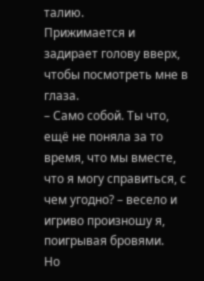талию.
Прижимается и задирает голову вверх, чтобы посмотреть мне в глаза.
– Само собой. Ты что, ещё не поняла за то время, что мы вместе, что я могу справиться, с чем угодно? – весело и игриво произношу я, поигрывая бровями.
Но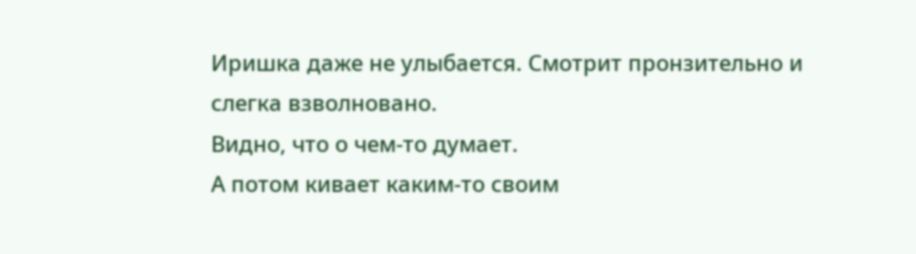Иришка даже не улыбается. Смотрит пронзительно и слегка взволновано.
Видно, что о чем-то думает.
А потом кивает каким-то своим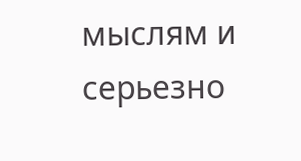мыслям и серьезно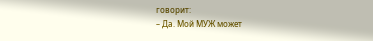говорит:
– Да. Мой МУЖ может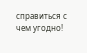справиться с чем угодно!